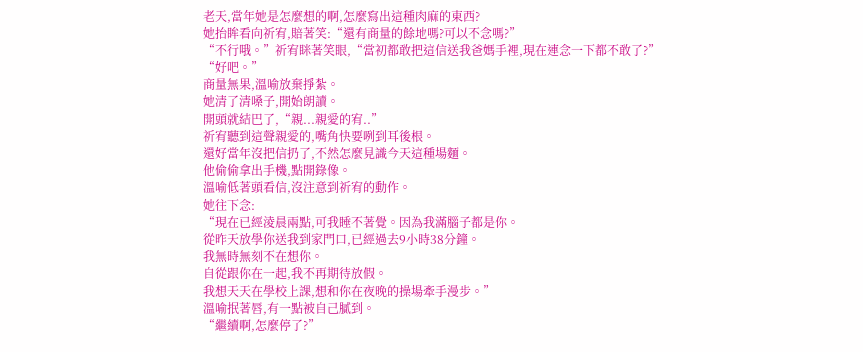老天,當年她是怎麼想的啊,怎麼寫出這種肉麻的東西?
她抬眸看向祈宥,賠著笑:“還有商量的餘地嗎?可以不念嗎?”
“不行哦。”祈宥眯著笑眼,“當初都敢把這信送我爸媽手裡,現在連念一下都不敢了?”
“好吧。”
商量無果,溫喻放棄掙紮。
她清了清嗓子,開始朗讀。
開頭就結巴了,“親...親愛的宥..”
祈宥聽到這聲親愛的,嘴角快要咧到耳後根。
還好當年沒把信扔了,不然怎麼見識今天這種場麵。
他偷偷拿出手機,點開錄像。
溫喻低著頭看信,沒注意到祈宥的動作。
她往下念:
“現在已經淩晨兩點,可我睡不著覺。因為我滿腦子都是你。
從昨天放學你送我到家門口,已經過去9小時38分鐘。
我無時無刻不在想你。
自從跟你在一起,我不再期待放假。
我想天天在學校上課,想和你在夜晚的操場牽手漫步。”
溫喻抿著唇,有一點被自己膩到。
“繼續啊,怎麼停了?”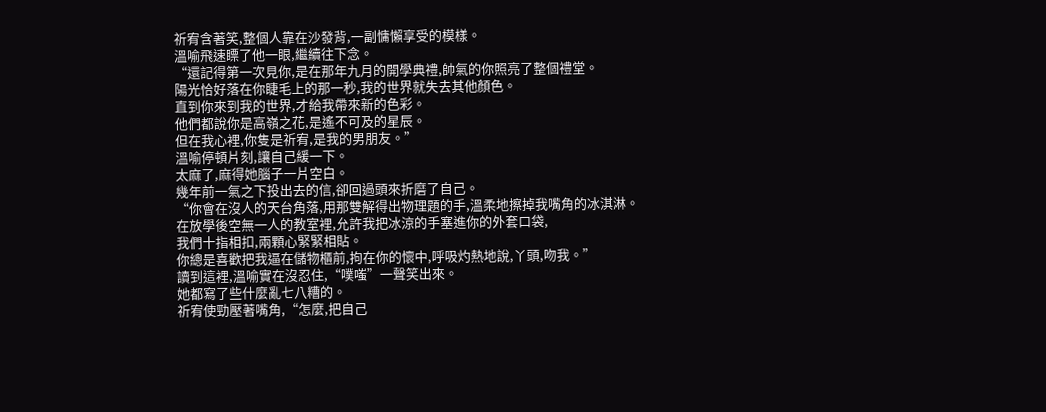祈宥含著笑,整個人靠在沙發背,一副慵懶享受的模樣。
溫喻飛速瞟了他一眼,繼續往下念。
“還記得第一次見你,是在那年九月的開學典禮,帥氣的你照亮了整個禮堂。
陽光恰好落在你睫毛上的那一秒,我的世界就失去其他顏色。
直到你來到我的世界,才給我帶來新的色彩。
他們都說你是高嶺之花,是遙不可及的星辰。
但在我心裡,你隻是祈宥,是我的男朋友。”
溫喻停頓片刻,讓自己緩一下。
太麻了,麻得她腦子一片空白。
幾年前一氣之下投出去的信,卻回過頭來折磨了自己。
“你會在沒人的天台角落,用那雙解得出物理題的手,溫柔地擦掉我嘴角的冰淇淋。
在放學後空無一人的教室裡,允許我把冰涼的手塞進你的外套口袋,
我們十指相扣,兩顆心緊緊相貼。
你總是喜歡把我逼在儲物櫃前,拘在你的懷中,呼吸灼熱地說,丫頭,吻我。”
讀到這裡,溫喻實在沒忍住,“噗嗤”一聲笑出來。
她都寫了些什麼亂七八糟的。
祈宥使勁壓著嘴角,“怎麼,把自己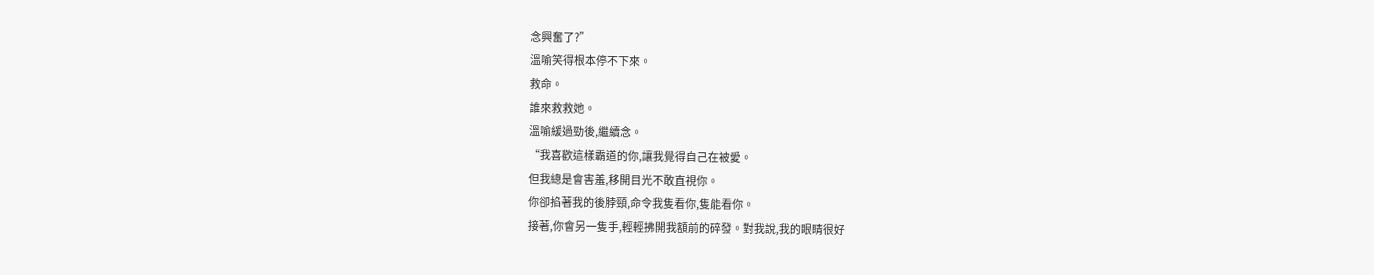念興奮了?”
溫喻笑得根本停不下來。
救命。
誰來救救她。
溫喻緩過勁後,繼續念。
“我喜歡這樣霸道的你,讓我覺得自己在被愛。
但我總是會害羞,移開目光不敢直視你。
你卻掐著我的後脖頸,命令我隻看你,隻能看你。
接著,你會另一隻手,輕輕拂開我額前的碎發。對我說,我的眼睛很好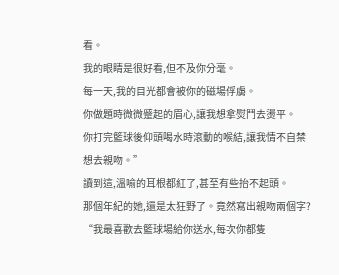看。
我的眼睛是很好看,但不及你分毫。
每一天,我的目光都會被你的磁場俘虜。
你做題時微微蹙起的眉心,讓我想拿熨鬥去燙平。
你打完籃球後仰頭喝水時滾動的喉結,讓我情不自禁想去親吻。”
讀到這,溫喻的耳根都紅了,甚至有些抬不起頭。
那個年紀的她,還是太狂野了。竟然寫出親吻兩個字?
“我最喜歡去籃球場給你送水,每次你都隻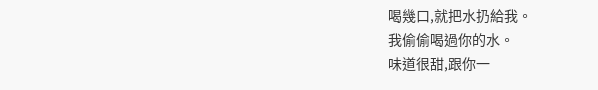喝幾口,就把水扔給我。
我偷偷喝過你的水。
味道很甜,跟你一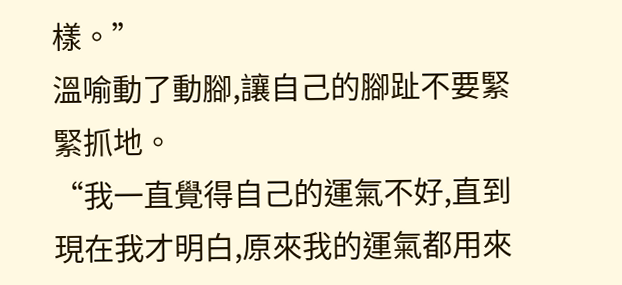樣。”
溫喻動了動腳,讓自己的腳趾不要緊緊抓地。
“我一直覺得自己的運氣不好,直到現在我才明白,原來我的運氣都用來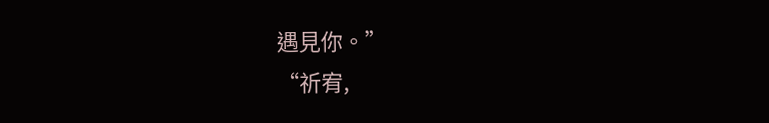遇見你。”
“祈宥,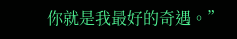你就是我最好的奇遇。”